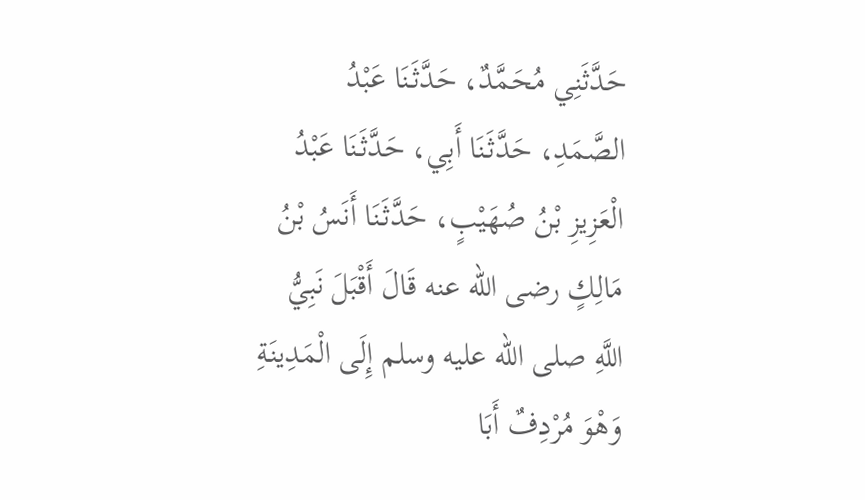حَدَّثَنِي مُحَمَّدٌ، حَدَّثَنَا عَبْدُ الصَّمَدِ، حَدَّثَنَا أَبِي، حَدَّثَنَا عَبْدُ الْعَزِيزِ بْنُ صُهَيْبٍ، حَدَّثَنَا أَنَسُ بْنُ مَالِكٍ رضى الله عنه قَالَ أَقْبَلَ نَبِيُّ اللَّهِ صلى الله عليه وسلم إِلَى الْمَدِينَةِ وَهْوَ مُرْدِفٌ أَبَا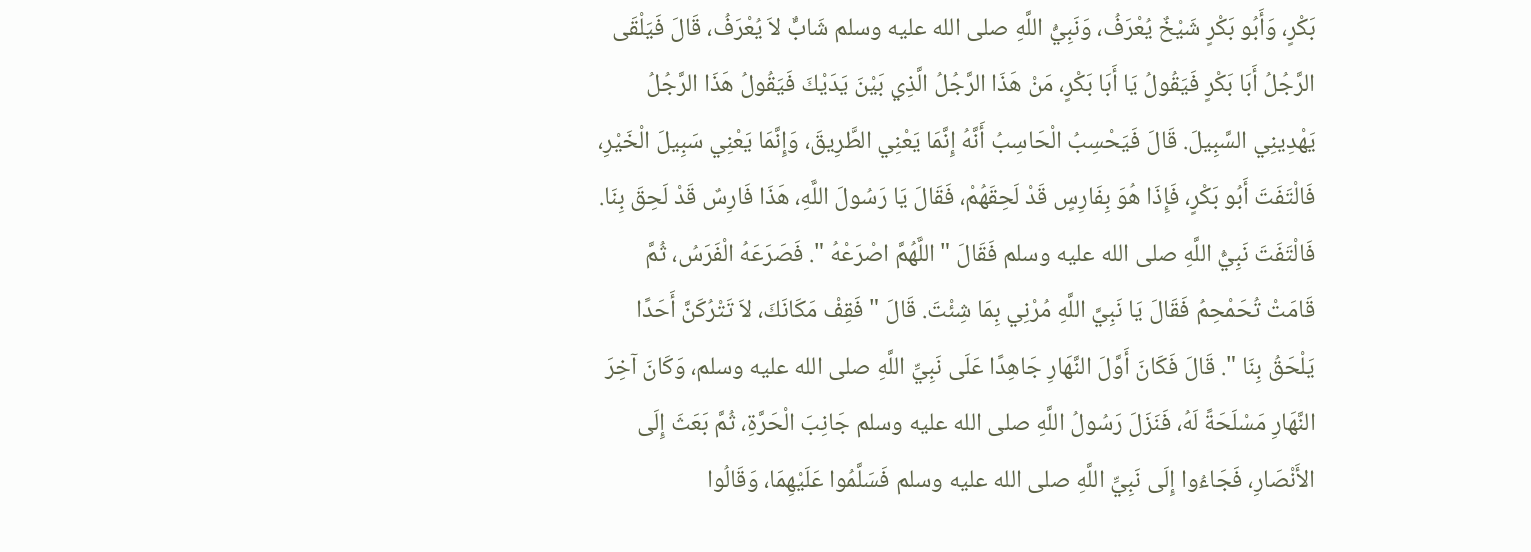بَكْرٍ، وَأَبُو بَكْرٍ شَيْخٌ يُعْرَفُ، وَنَبِيُّ اللَّهِ صلى الله عليه وسلم شَابٌّ لاَ يُعْرَفُ، قَالَ فَيَلْقَى الرَّجُلُ أَبَا بَكْرٍ فَيَقُولُ يَا أَبَا بَكْرٍ، مَنْ هَذَا الرَّجُلُ الَّذِي بَيْنَ يَدَيْكَ فَيَقُولُ هَذَا الرَّجُلُ يَهْدِينِي السَّبِيلَ. قَالَ فَيَحْسِبُ الْحَاسِبُ أَنَّهُ إِنَّمَا يَعْنِي الطَّرِيقَ، وَإِنَّمَا يَعْنِي سَبِيلَ الْخَيْرِ، فَالْتَفَتَ أَبُو بَكْرٍ، فَإِذَا هُوَ بِفَارِسٍ قَدْ لَحِقَهُمْ، فَقَالَ يَا رَسُولَ اللَّهِ، هَذَا فَارِسٌ قَدْ لَحِقَ بِنَا. فَالْتَفَتَ نَبِيُّ اللَّهِ صلى الله عليه وسلم فَقَالَ " اللَّهُمَّ اصْرَعْهُ ". فَصَرَعَهُ الْفَرَسُ، ثُمَّ قَامَتْ تُحَمْحِمُ فَقَالَ يَا نَبِيَّ اللَّهِ مُرْنِي بِمَا شِئْتَ. قَالَ " فَقِفْ مَكَانَكَ، لاَ تَتْرُكَنَّ أَحَدًا يَلْحَقُ بِنَا ". قَالَ فَكَانَ أَوَّلَ النَّهَارِ جَاهِدًا عَلَى نَبِيِّ اللَّهِ صلى الله عليه وسلم، وَكَانَ آخِرَ النَّهَارِ مَسْلَحَةً لَهُ، فَنَزَلَ رَسُولُ اللَّهِ صلى الله عليه وسلم جَانِبَ الْحَرَّةِ، ثُمَّ بَعَثَ إِلَى الأَنْصَارِ، فَجَاءُوا إِلَى نَبِيِّ اللَّهِ صلى الله عليه وسلم فَسَلَّمُوا عَلَيْهِمَا، وَقَالُوا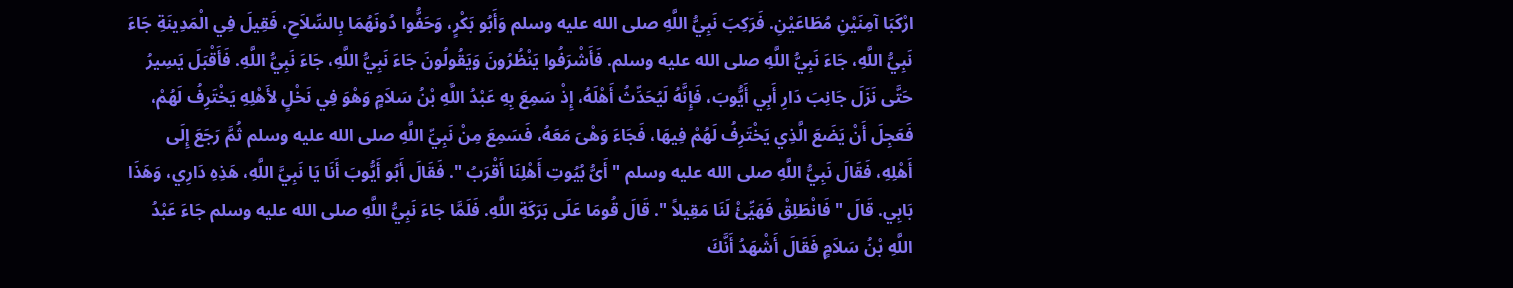ارْكَبَا آمِنَيْنِ مُطَاعَيْنِ. فَرَكِبَ نَبِيُّ اللَّهِ صلى الله عليه وسلم وَأَبُو بَكْرٍ، وَحَفُّوا دُونَهُمَا بِالسِّلاَحِ، فَقِيلَ فِي الْمَدِينَةِ جَاءَ نَبِيُّ اللَّهِ، جَاءَ نَبِيُّ اللَّهِ صلى الله عليه وسلم. فَأَشْرَفُوا يَنْظُرُونَ وَيَقُولُونَ جَاءَ نَبِيُّ اللَّهِ، جَاءَ نَبِيُّ اللَّهِ. فَأَقْبَلَ يَسِيرُ حَتَّى نَزَلَ جَانِبَ دَارِ أَبِي أَيُّوبَ، فَإِنَّهُ لَيُحَدِّثُ أَهْلَهُ، إِذْ سَمِعَ بِهِ عَبْدُ اللَّهِ بْنُ سَلاَمٍ وَهْوَ فِي نَخْلٍ لأَهْلِهِ يَخْتَرِفُ لَهُمْ، فَعَجِلَ أَنْ يَضَعَ الَّذِي يَخْتَرِفُ لَهُمْ فِيهَا، فَجَاءَ وَهْىَ مَعَهُ، فَسَمِعَ مِنْ نَبِيِّ اللَّهِ صلى الله عليه وسلم ثُمَّ رَجَعَ إِلَى أَهْلِهِ، فَقَالَ نَبِيُّ اللَّهِ صلى الله عليه وسلم " أَىُّ بُيُوتِ أَهْلِنَا أَقْرَبُ ". فَقَالَ أَبُو أَيُّوبَ أَنَا يَا نَبِيَّ اللَّهِ، هَذِهِ دَارِي، وَهَذَا بَابِي. قَالَ " فَانْطَلِقْ فَهَيِّئْ لَنَا مَقِيلاً ". قَالَ قُومَا عَلَى بَرَكَةِ اللَّهِ. فَلَمَّا جَاءَ نَبِيُّ اللَّهِ صلى الله عليه وسلم جَاءَ عَبْدُ اللَّهِ بْنُ سَلاَمٍ فَقَالَ أَشْهَدُ أَنَّكَ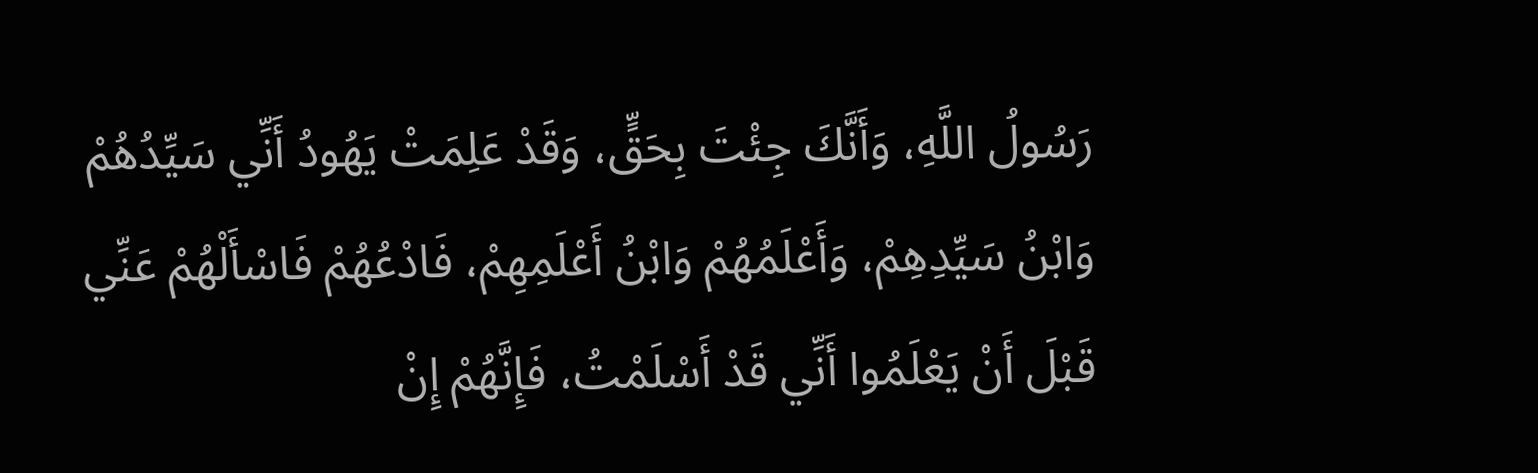رَسُولُ اللَّهِ، وَأَنَّكَ جِئْتَ بِحَقٍّ، وَقَدْ عَلِمَتْ يَهُودُ أَنِّي سَيِّدُهُمْ وَابْنُ سَيِّدِهِمْ، وَأَعْلَمُهُمْ وَابْنُ أَعْلَمِهِمْ، فَادْعُهُمْ فَاسْأَلْهُمْ عَنِّي قَبْلَ أَنْ يَعْلَمُوا أَنِّي قَدْ أَسْلَمْتُ، فَإِنَّهُمْ إِنْ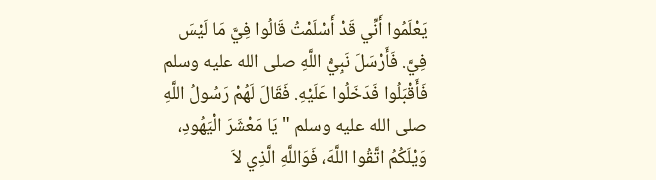يَعْلَمُوا أَنِّي قَدْ أَسْلَمْتُ قَالُوا فِيَّ مَا لَيْسَ فِيَّ. فَأَرْسَلَ نَبِيُّ اللَّهِ صلى الله عليه وسلم فَأَقْبَلُوا فَدَخَلُوا عَلَيْهِ. فَقَالَ لَهُمْ رَسُولُ اللَّهِ صلى الله عليه وسلم " يَا مَعْشَرَ الْيَهُودِ، وَيْلَكُمُ اتَّقُوا اللَّهَ، فَوَاللَّهِ الَّذِي لاَ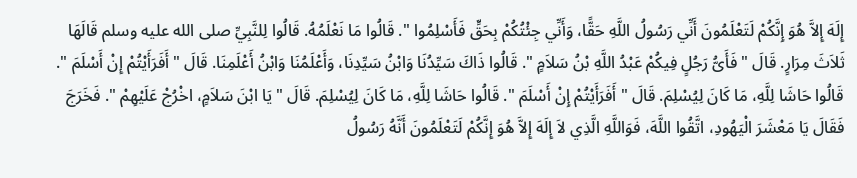إِلَهَ إِلاَّ هُوَ إِنَّكُمْ لَتَعْلَمُونَ أَنِّي رَسُولُ اللَّهِ حَقًّا، وَأَنِّي جِئْتُكُمْ بِحَقٍّ فَأَسْلِمُوا ". قَالُوا مَا نَعْلَمُهُ. قَالُوا لِلنَّبِيِّ صلى الله عليه وسلم قَالَهَا ثَلاَثَ مِرَارٍ. قَالَ " فَأَىُّ رَجُلٍ فِيكُمْ عَبْدُ اللَّهِ بْنُ سَلاَمٍ ". قَالُوا ذَاكَ سَيِّدُنَا وَابْنُ سَيِّدِنَا، وَأَعْلَمُنَا وَابْنُ أَعْلَمِنَا. قَالَ " أَفَرَأَيْتُمْ إِنْ أَسْلَمَ ". قَالُوا حَاشَا لِلَّهِ، مَا كَانَ لِيُسْلِمَ. قَالَ " أَفَرَأَيْتُمْ إِنْ أَسْلَمَ ". قَالُوا حَاشَا لِلَّهِ، مَا كَانَ لِيُسْلِمَ. قَالَ " يَا ابْنَ سَلاَمٍ، اخْرُجْ عَلَيْهِمْ ". فَخَرَجَ فَقَالَ يَا مَعْشَرَ الْيَهُودِ، اتَّقُوا اللَّهَ، فَوَاللَّهِ الَّذِي لاَ إِلَهَ إِلاَّ هُوَ إِنَّكُمْ لَتَعْلَمُونَ أَنَّهُ رَسُولُ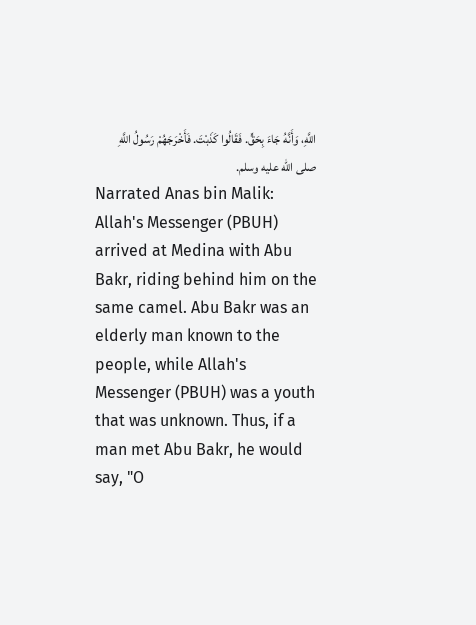اللَّهِ، وَأَنَّهُ جَاءَ بِحَقٍّ. فَقَالُوا كَذَبْتَ. فَأَخْرَجَهُمْ رَسُولُ اللَّهِ صلى الله عليه وسلم.
Narrated Anas bin Malik: Allah's Messenger (PBUH) arrived at Medina with Abu Bakr, riding behind him on the same camel. Abu Bakr was an elderly man known to the people, while Allah's Messenger (PBUH) was a youth that was unknown. Thus, if a man met Abu Bakr, he would say, "O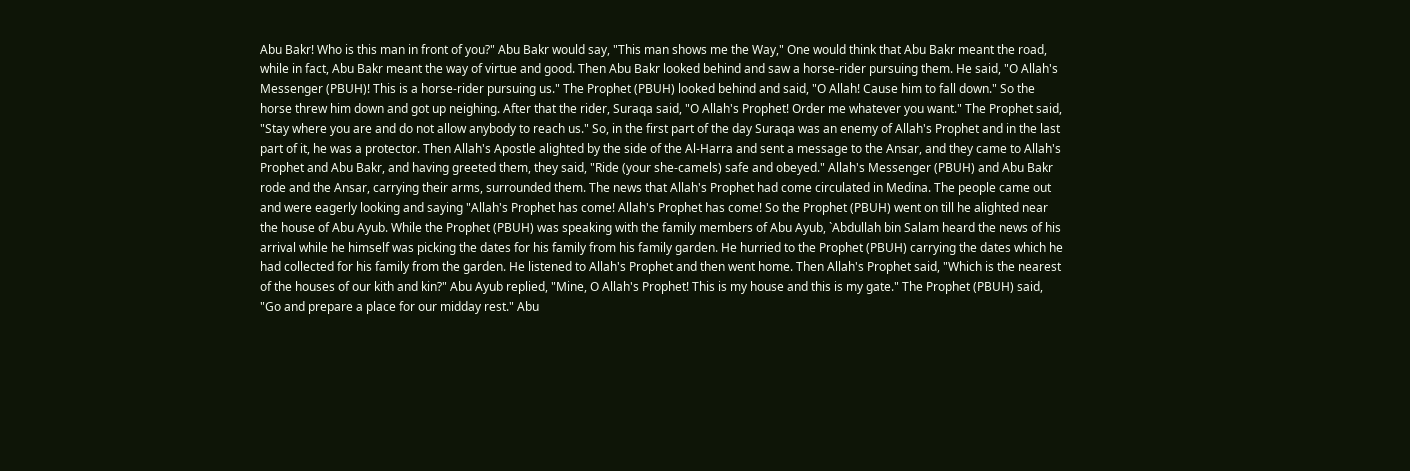Abu Bakr! Who is this man in front of you?" Abu Bakr would say, "This man shows me the Way," One would think that Abu Bakr meant the road, while in fact, Abu Bakr meant the way of virtue and good. Then Abu Bakr looked behind and saw a horse-rider pursuing them. He said, "O Allah's Messenger (PBUH)! This is a horse-rider pursuing us." The Prophet (PBUH) looked behind and said, "O Allah! Cause him to fall down." So the horse threw him down and got up neighing. After that the rider, Suraqa said, "O Allah's Prophet! Order me whatever you want." The Prophet said, "Stay where you are and do not allow anybody to reach us." So, in the first part of the day Suraqa was an enemy of Allah's Prophet and in the last part of it, he was a protector. Then Allah's Apostle alighted by the side of the Al-Harra and sent a message to the Ansar, and they came to Allah's Prophet and Abu Bakr, and having greeted them, they said, "Ride (your she-camels) safe and obeyed." Allah's Messenger (PBUH) and Abu Bakr rode and the Ansar, carrying their arms, surrounded them. The news that Allah's Prophet had come circulated in Medina. The people came out and were eagerly looking and saying "Allah's Prophet has come! Allah's Prophet has come! So the Prophet (PBUH) went on till he alighted near the house of Abu Ayub. While the Prophet (PBUH) was speaking with the family members of Abu Ayub, `Abdullah bin Salam heard the news of his arrival while he himself was picking the dates for his family from his family garden. He hurried to the Prophet (PBUH) carrying the dates which he had collected for his family from the garden. He listened to Allah's Prophet and then went home. Then Allah's Prophet said, "Which is the nearest of the houses of our kith and kin?" Abu Ayub replied, "Mine, O Allah's Prophet! This is my house and this is my gate." The Prophet (PBUH) said, "Go and prepare a place for our midday rest." Abu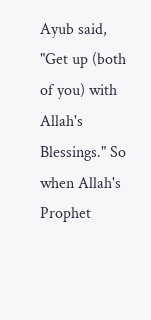Ayub said, "Get up (both of you) with Allah's Blessings." So when Allah's Prophet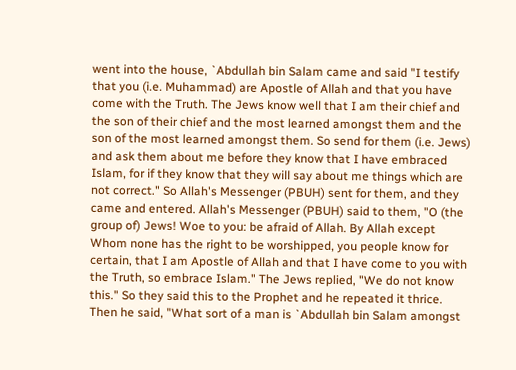went into the house, `Abdullah bin Salam came and said "I testify that you (i.e. Muhammad) are Apostle of Allah and that you have come with the Truth. The Jews know well that I am their chief and the son of their chief and the most learned amongst them and the son of the most learned amongst them. So send for them (i.e. Jews) and ask them about me before they know that I have embraced Islam, for if they know that they will say about me things which are not correct." So Allah's Messenger (PBUH) sent for them, and they came and entered. Allah's Messenger (PBUH) said to them, "O (the group of) Jews! Woe to you: be afraid of Allah. By Allah except Whom none has the right to be worshipped, you people know for certain, that I am Apostle of Allah and that I have come to you with the Truth, so embrace Islam." The Jews replied, "We do not know this." So they said this to the Prophet and he repeated it thrice. Then he said, "What sort of a man is `Abdullah bin Salam amongst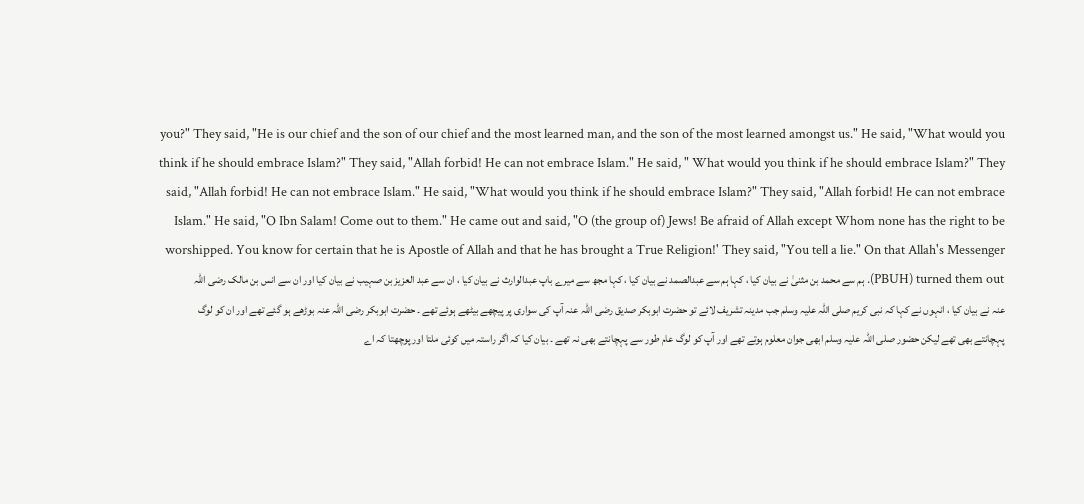you?" They said, "He is our chief and the son of our chief and the most learned man, and the son of the most learned amongst us." He said, "What would you think if he should embrace Islam?" They said, "Allah forbid! He can not embrace Islam." He said, " What would you think if he should embrace Islam?" They said, "Allah forbid! He can not embrace Islam." He said, "What would you think if he should embrace Islam?" They said, "Allah forbid! He can not embrace Islam." He said, "O Ibn Salam! Come out to them." He came out and said, "O (the group of) Jews! Be afraid of Allah except Whom none has the right to be worshipped. You know for certain that he is Apostle of Allah and that he has brought a True Religion!' They said, "You tell a lie." On that Allah's Messenger (PBUH) turned them out. ہم سے محمد بن مثنیٰ نے بیان کیا ، کہا ہم سے عبدالصمد نے بیان کیا ، کہا مجھ سے میرے باپ عبدالوارث نے بیان کیا ، ان سے عبد العزیز بن صہیب نے بیان کیا اور ان سے انس بن مالک رضی اللہ عنہ نے بیان کیا ، انہوں نے کہا کہ نبی کریم صلی اللہ علیہ وسلم جب مدینہ تشریف لائے تو حضرت ابوبکر صدیق رضی اللہ عنہ آپ کی سواری پر پیچھے بیٹھے ہوئے تھے ۔ حضرت ابوبکر رضی اللہ عنہ بوڑھے ہو گئے تھے اور ان کو لوگ پہچانتے بھی تھے لیکن حضور صلی اللہ علیہ وسلم ابھی جوان معلوم ہوتے تھے اور آپ کو لوگ عام طور سے پہچانتے بھی نہ تھے ۔ بیان کیا کہ اگر راستہ میں کوئی ملتا اور پوچھتا کہ اے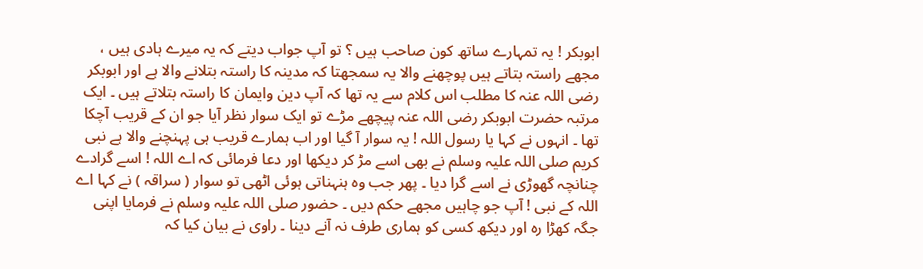ابوبکر ! یہ تمہارے ساتھ کون صاحب ہیں ؟ تو آپ جواب دیتے کہ یہ میرے ہادی ہیں ، مجھے راستہ بتاتے ہیں پوچھنے والا یہ سمجھتا کہ مدینہ کا راستہ بتلانے والا ہے اور ابوبکر رضی اللہ عنہ کا مطلب اس کلام سے یہ تھا کہ آپ دین وایمان کا راستہ بتلاتے ہیں ۔ ایک مرتبہ حضرت ابوبکر رضی اللہ عنہ پیچھے مڑے تو ایک سوار نظر آیا جو ان کے قریب آچکا تھا ۔ انہوں نے کہا یا رسول اللہ ! یہ سوار آ گیا اور اب ہمارے قریب ہی پہنچنے والا ہے نبی کریم صلی اللہ علیہ وسلم نے بھی اسے مڑ کر دیکھا اور دعا فرمائی کہ اے اللہ ! اسے گرادے چنانچہ گھوڑی نے اسے گرا دیا ۔ پھر جب وہ ہنہناتی ہوئی اٹھی تو سوار ( سراقہ ) نے کہا اے اللہ کے نبی ! آپ جو چاہیں مجھے حکم دیں ۔ حضور صلی اللہ علیہ وسلم نے فرمایا اپنی جگہ کھڑا رہ اور دیکھ کسی کو ہماری طرف نہ آنے دینا ۔ راوی نے بیان کیا کہ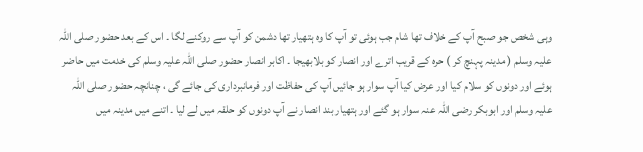وہی شخص جو صبح آپ کے خلاف تھا شام جب ہوئی تو آپ کا وہ ہتھیار تھا دشمن کو آپ سے روکنے لگا ۔ اس کے بعد حضور صلی اللہ علیہ وسلم ( مدینہ پہنچ کر ) حرہ کے قریب اترے اور انصار کو بلابھیجا ۔ اکابر انصار حضور صلی اللہ علیہ وسلم کی خدمت میں حاضر ہوئے اور دونوں کو سلام کیا اور عرض کیا آپ سوار ہو جائیں آپ کی حفاظت اور فرمانبرداری کی جائے گی ، چنانچہ حضور صلی اللہ علیہ وسلم اور ابوبکر رضی اللہ عنہ سوار ہو گئے اور ہتھیار بند انصار نے آپ دونوں کو حلقہ میں لے لیا ۔ اتنے میں مدینہ میں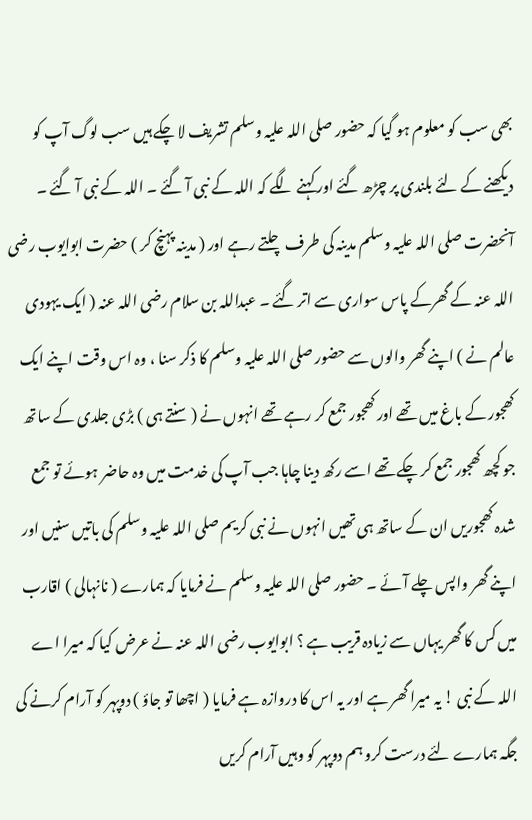بھی سب کو معلوم ہو گیا کہ حضور صلی اللہ علیہ وسلم تشریف لا چکے ہیں سب لوگ آپ کو دیکھنے کے لئے بلندی پر چڑھ گئے اور کہنے لگے کہ اللہ کے نبی آ گئے ۔ اللہ کے نبی آ گئے ۔ آنحضرت صلی اللہ علیہ وسلم مدینہ کی طرف چلتے رہے اور ( مدینہ پہنچ کر ) حضرت ابوایوب رضی اللہ عنہ کے گھرکے پاس سواری سے اتر گئے ۔ عبداللہ بن سلام رضی اللہ عنہ ( ایک یہودی عالم نے ) اپنے گھر والوں سے حضور صلی اللہ علیہ وسلم کا ذکر سنا ، وہ اس وقت اپنے ایک کھجور کے باغ میں تھے اور کھجور جمع کر رہے تھے انہوں نے ( سنتے ہی ) بڑی جلدی کے ساتھ جو کچھ کھجور جمع کر چکے تھے اسے رکھ دینا چاہا جب آپ کی خدمت میں وہ حاضر ہوئے تو جمع شدہ کھجوریں ان کے ساتھ ہی تھیں انہوں نے نبی کریم صلی اللہ علیہ وسلم کی باتیں سنیں اور اپنے گھر واپس چلے آئے ۔ حضور صلی اللہ علیہ وسلم نے فرمایا کہ ہمارے ( نانہالی ) اقارب میں کس کا گھر یہاں سے زیادہ قریب ہے ؟ ابوایوب رضی اللہ عنہ نے عرض کیا کہ میرا اے اللہ کے نبی ! یہ میرا گھر ہے اور یہ اس کا دروازہ ہے فرمایا ( اچھا تو جاؤ ) دوپہر کو آرام کرنے کی جگہ ہمارے لئے درست کرو ہم دوپہر کو وہیں آرام کریں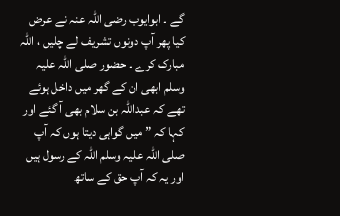گے ۔ ابوایوب رضی اللہ عنہ نے عرض کیا پھر آپ دونوں تشریف لے چلیں ، اللہ مبارک کرے ۔ حضور صلی اللہ علیہ وسلم ابھی ان کے گھر میں داخل ہوئے تھے کہ عبداللہ بن سلام بھی آ گئے اور کہا کہ ” میں گواہی دیتا ہوں کہ آپ صلی اللہ علیہ وسلم اللہ کے رسول ہیں اور یہ کہ آپ حق کے ساتھ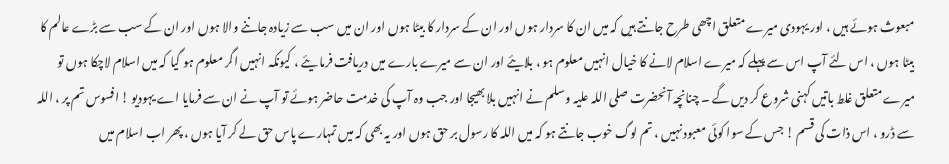مبعوث ہوئے ہیں ، اور یہودی میرے متعلق اچھی طرح جانتے ہیں کہ میں ان کا سردار ہوں اور ان کے سردار کا بیٹا ہوں اور ان میں سب سے زیادہ جاننے والا ہوں اور ان کے سب سے بڑے عالم کا بیٹا ہوں ، اس لئے آپ اس سے پہلے کہ میرے اسلام لانے کا خیال انہیں معلوم ہو ، بلایئے اور ان سے میرے بارے میں دریافت فرما یئے ، کیونکہ انہیں اگر معلوم ہو گیا کہ میں اسلام لاچکا ہوں تو میرے متعلق غلط باتیں کہنی شروع کر دیں گے ۔ چنانچہ آنحضرت صلی اللہ علیہ وسلم نے انہیں بلا بھیجا اور جب وہ آپ کی خدمت حاضر ہوئے تو آپ نے ان سے فرمایا اے یہودیو ! افسوس تم پر ، اللہ سے ڈرو ، اس ذات کی قسم ! جس کے سوا کوئی معبود نہیں ، تم لوگ خوب جانتے ہو کہ میں اللہ کا رسول بر حق ہوں اور یہ بھی کہ میں تمہارے پاس حق لے کر آیا ہوں ، پھر اب اسلام میں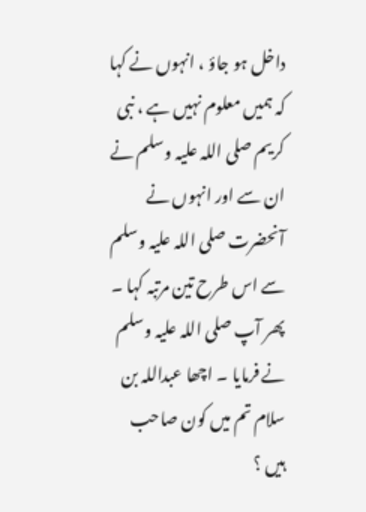داخل ہو جاؤ ، انہوں نے کہا کہ ہمیں معلوم نہیں ہے ، نبی کریم صلی اللہ علیہ وسلم نے ان سے اور انہوں نے آنحضرت صلی اللہ علیہ وسلم سے اس طرح تین مرتبہ کہا ۔ پھر آپ صلی اللہ علیہ وسلم نے فرمایا ۔ اچھا عبداللہ بن سلام تم میں کون صاحب ہیں ؟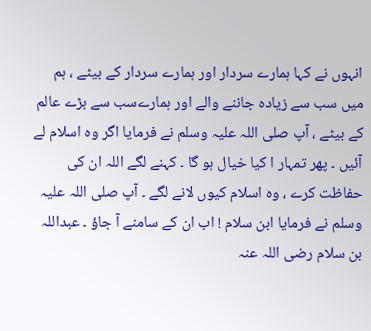انہوں نے کہا ہمارے سردار اور ہمارے سردار کے بیٹے ، ہم میں سب سے زیادہ جاننے والے اور ہمارےسب سے بڑے عالم کے بیٹے ، آپ صلی اللہ علیہ وسلم نے فرمایا اگر وہ اسلام لے آئیں ۔ پھر تمہار ا کیا خیال ہو گا ۔ کہنے لگے اللہ ان کی حفاظت کرے ، وہ اسلام کیوں لانے لگے ۔ آپ صلی اللہ علیہ وسلم نے فرمایا ابن سلام ! اب ان کے سامنے آ جاؤ ۔ عبداللہ بن سلام رضی اللہ عنہ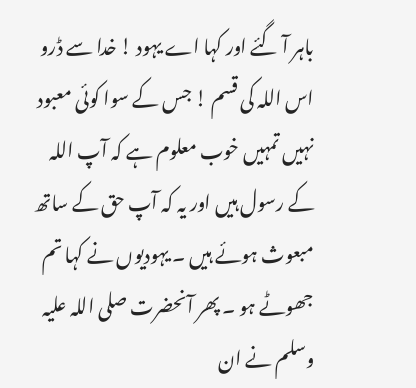باہر آ گئے اور کہا اے یہود ! خدا سے ڈرو اس اللہ کی قسم ! جس کے سوا کوئی معبود نہیں تمہیں خوب معلوم ہے کہ آپ اللہ کے رسول ہیں اور یہ کہ آپ حق کے ساتھ مبعوث ہوئے ہیں ۔ یہودیوں نے کہا تم جھوٹے ہو ۔ پھر آنحضرت صلی اللہ علیہ وسلم نے ان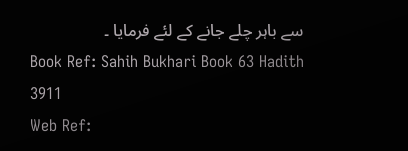سے باہر چلے جانے کے لئے فرمایا ۔
Book Ref: Sahih Bukhari Book 63 Hadith 3911
Web Ref: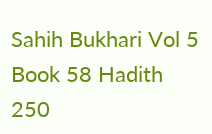Sahih Bukhari Vol 5 Book 58 Hadith 250